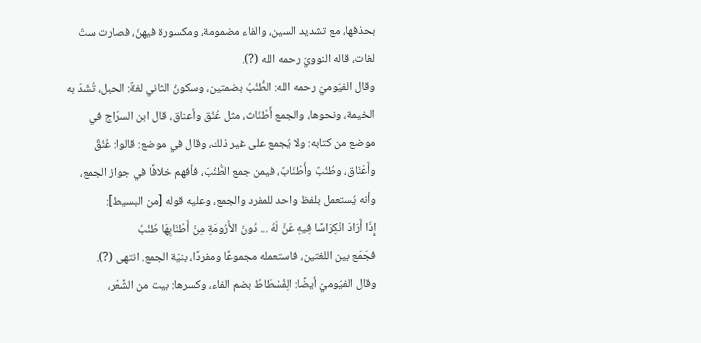بحذفها، مع تشديد السين، والفاء مضمومة، ومكسورة فيهنّ، فصارت ستّ
لغات، قاله النوويّ رحمه الله (?).
وقال الفيّوميّ رحمه الله: الطُّنُبُ بضمتين، وسكونُ الثاني لغةٌ: الحبل، تُشَدّ به
الخيمة، ونحوها، والجمع أَطْنَاث، مثل عُنُق وأعناق، قال ابن السرّاج في
موضع من كتابه: ولا يُجمع على غير ذلك، وقال في موضع: قالوا: عُنُقٌ
وأَعْنَاق، وطُنُبٌ وأَطْنَابٌ، فيمن جمع الطُّنُبَ، فأفهم خلافًا في جواز الجمع،
وأنه يُستعمل بلفظ واحد للمفرد والجمع، وعليه قوله [من البسيط]:
إِذَا أَرَادَ انْكِرَاسًا فِيهِ عَنَّ لَهُ ... دُونَ الأُرُومَةِ مِنْ أَطْنَابِهَا طُنُبُ
فجَمَع بين اللغتين، فاستعمله مجموعًا ومفردًا، بنيّة الجمع. انتهى (?).
وقال الفيّوميّ أيضًا: الِفُسْطَاطُ بضم الفاء، وكسرها: بيت من الشَّعْر،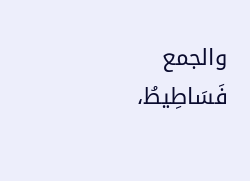والجمع فَسَاطِيطُ،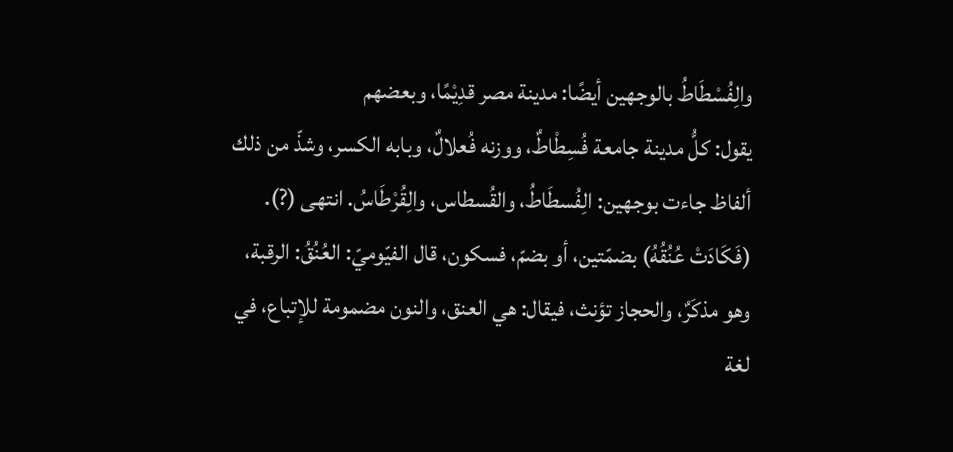والِفُسْطَاطُ بالوجهين أيضًا: مدينة مصر قدِيْمًا، وبعضهم
يقول: كلُّ مدينة جامعة فُسِطْاطٌ، ووزنه فُعلالٌ، وبابه الكسر، وشذّ من ذلك
ألفاظ جاءت بوجهين: الِفُسطَاطُ، والقُسطاس، والِقُرْطَاسُ. انتهى (?).
(فَكَادَتْ عُنُقُهُ) بضمّتين، أو بضمّ، فسكون، قال الفيّوميّ: العُنُقُ: الرقبة،
وهو مذكَرٌ، والحجاز تؤنث، فيقال: هي العنق، والنون مضمومة للإتباع، في
لغة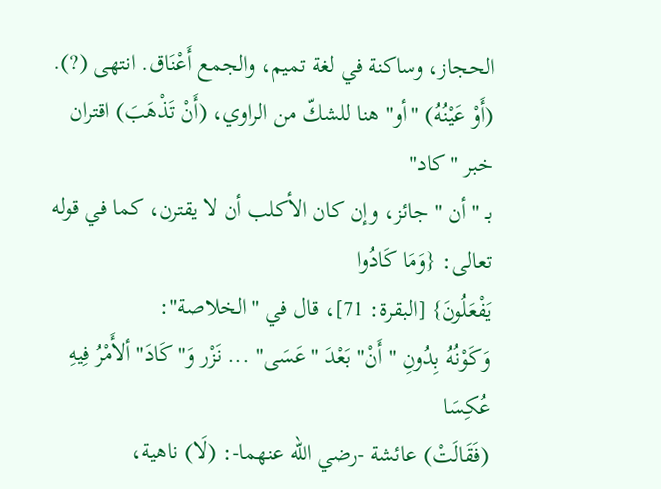الحجاز، وساكنة في لغة تميم، والجمع أَعْنَاق. انتهى (?).
(أَوْ عَيْنُهُ) "أو" هنا للشكّ من الراوي، (أَنْ تَذْهَبَ) اقتران خبر "كاد"
بـ "أن " جائز، وإن كان الأكلب أن لا يقترن، كما في قوله تعالى: {وَمَا كَادُوا
يَفْعَلُونَ} [البقرة: 71]، قال في "الخلاصة":
وَكَوْنُهُ بِدُونِ "أَنْ" بَعْدَ "عَسَى" ... نَزْر وَ"كَادَ" ألأَمْرُ فِيهِ عُكِسَا
(فَقَالَتْ) عائشة -رضي الله عنهما-: (لَا) ناهية،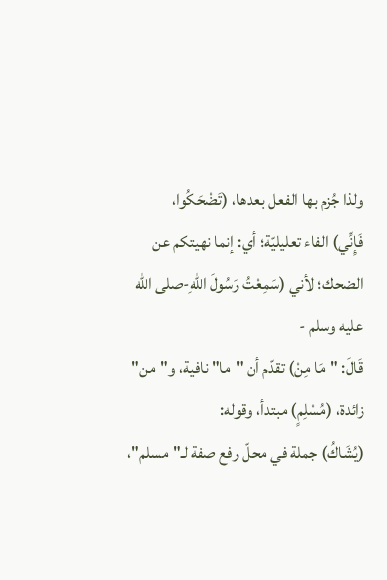ولذا جُزم بها الفعل بعدها، (تَضْحَكُوا،
فَإِنِّي) الفاء تعليليّة؛ أي: إنما نهيتكم عن الضحك؛ لأني (سَمِعْتُ رَسُولَ اللهِ-صلى الله عليه وسلم -
قَالَ: "مَا مِنْ) تقدّم أن "ما" نافية، و"من" زائدة، (مُسْلِمٍ) مبتدأ، وقوله:
(يُشَاكُ) جملة في محلّ رفع صفة لـ"مسلم"،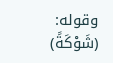وقوله: (شَوْكَةً)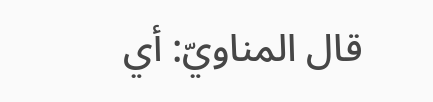قال المناويّ: أي